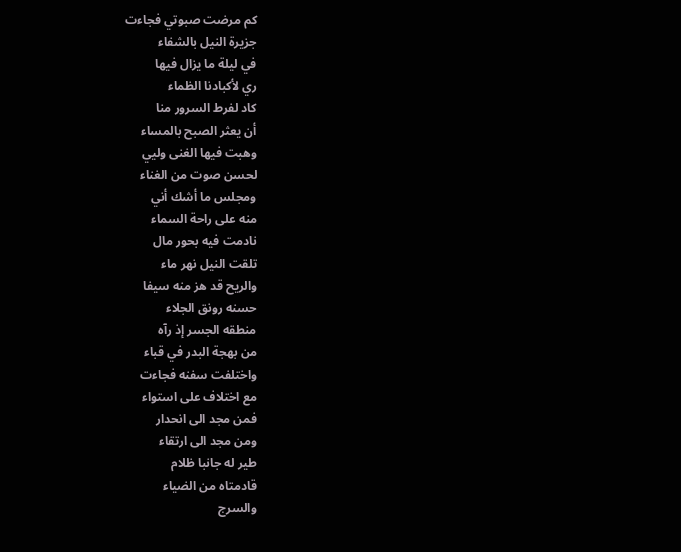كم مرضت صبوتي فجاءت
جزيرة النيل بالشفاء
في ليلة ما يزال فيها
ري لأكبادنا الظماء
كاد لفرط السرور منا
أن يعثر الصبح بالمساء
وهبت فيها الغنى وليي
لحسن صوت من الغناء
ومجلس ما أشك أني
منه على راحة السماء
نادمت فيه بحور مال
تلقت النيل نهر ماء
والريح قد هز منه سيفا
حسنه رونق الجلاء
منطقه الجسر إذ رآه
من بهجة البدر في قباء
واختلفت سفنه فجاءت
مع اختلاف على استواء
فمن مجد الى انحدار
ومن مجد الى ارتقاء
طير له جانبا ظلام
قادمتاه من الضياء
والسرج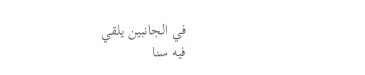في الجانبين يلقي
فيه سنا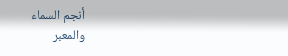أنجم السماء
والمعبر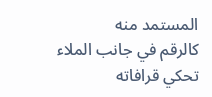المستمد منه
كالرقم في جانب الملاء
تحكي قرافاته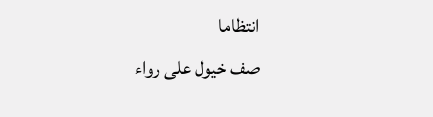انتظاما
صف خيول على رواء